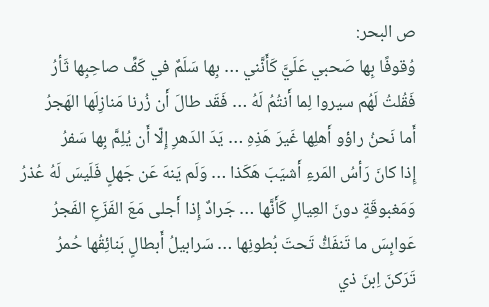ص البحر:
وُقوفًا بِها صَحبي عَلَيَّ كَأَنَّني … بِها سَلَمٌ في كَفِّ صاحِبِها ثَأرُ
فَقُلتُ لَهُم سيروا لِما أَنتُمُ لَهُ … فَقَد طالَ أَن زُرنا مَنازِلَها الهَجرُ
أَما نَحنُ راؤو أَهلِها غَيرَ هَذِهِ … يَدَ الدَهرِ إِلّا أَن يُلِمَّ بِها سَفرُ
إِذا كانَ رَأسُ المَرءِ أَشيَبَ هَكَذا … وَلَم يَنهَ عَن جَهلٍ فَلَيسَ لَهُ عُذرُ
وَمَغبوقَةٍ دونَ العِيالِ كَأَنَّها … جَرادٌ إِذا أَجلى مَعَ الفَزَعِ الفَجرُ
عَوابِسَ ما تَنفَكُّ تَحتَ بُطونِها … سَرابيلُ أَبطالٍ بَنائِقُها حُمرُ
تَرَكنَ اِبنَ ذي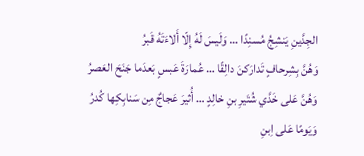الجِدَّينِ يَنشِجُ مُسنِدًا … وَلَيسَ لَهُ إِلّا أَلاءَتَهُ قَبرُ
وَهُنَّ بِشِرحافٍ تَدارَكنَ دالِقًا … عُمارَةَ عَبسٍ بَعدَما جَنَحَ العَصرُ
وَهُنَّ عَلى خَدَّي شُتَيرِ بنِ خالِدٍ … أُثيرَ عَجاجٌ مِن سَنابِكِها كُدرُ
وَيَومًا عَلى اِبنِ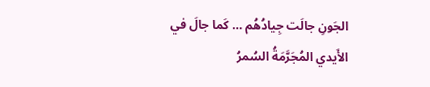الجَونِ جالَت جِيادُهُم … كَما جالَ في الأَيدي المُجَرَّمَةُ السُمرُ